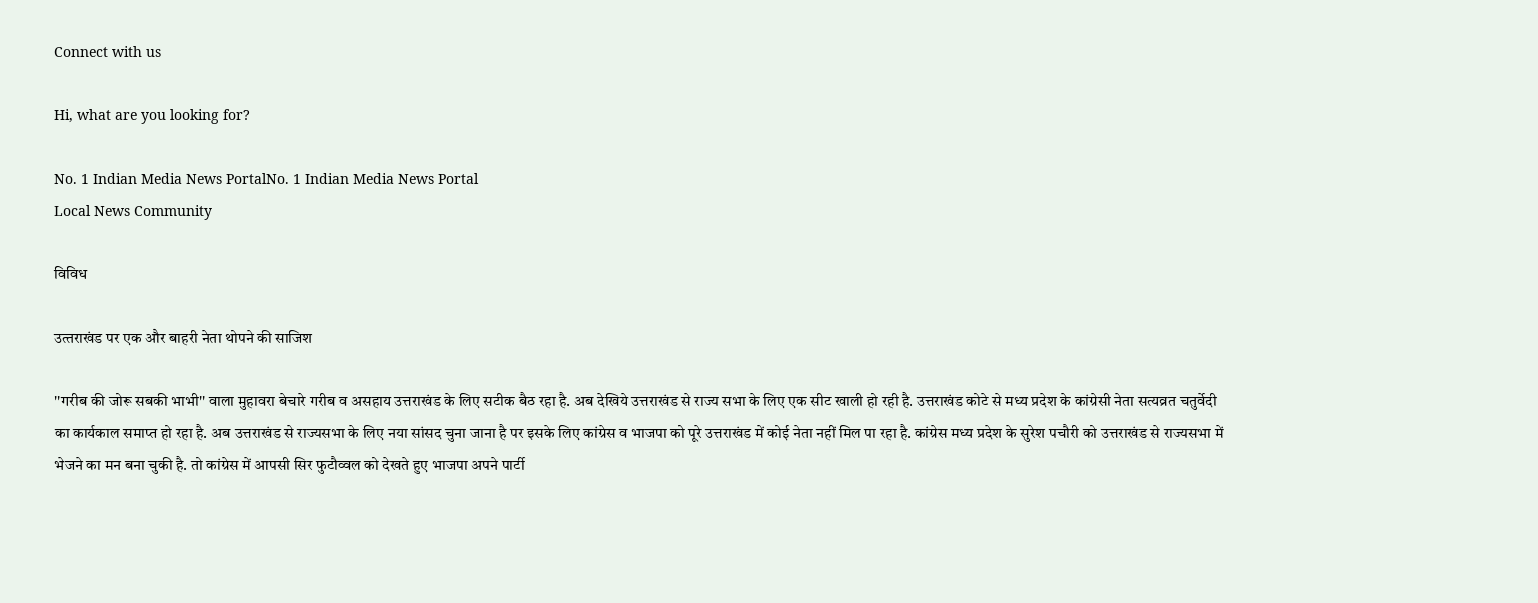Connect with us

Hi, what are you looking for?

No. 1 Indian Media News PortalNo. 1 Indian Media News Portal
Local News Community

विविध

उत्‍तराखंड पर एक और बाहरी नेता थोपने की साजिश

''गरीब की जोरू सबकी भाभी'' वाला मुहावरा बेचारे गरीब व असहाय उत्तराखंड के लिए सटीक बैठ रहा है. अब देखिये उत्तराखंड से राज्य सभा के लिए एक सीट खाली हो रही है. उत्तराखंड कोटे से मध्य प्रदेश के कांग्रेसी नेता सत्यव्रत चतुर्वेदी का कार्यकाल समाप्त हो रहा है. अब उत्तराखंड से राज्यसभा के लिए नया सांसद चुना जाना है पर इसके लिए कांग्रेस व भाजपा को पूरे उत्तराखंड में कोई नेता नहीं मिल पा रहा है. कांग्रेस मध्य प्रदेश के सुरेश पचौरी को उत्तराखंड से राज्यसभा में भेजने का मन बना चुकी है. तो कांग्रेस में आपसी सिर फुटौव्‍वल को देखते हुए भाजपा अपने पार्टी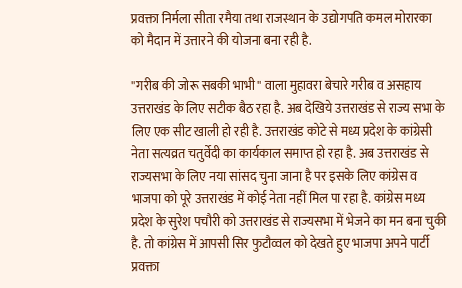प्रवक्ता निर्मला सीता रमैया तथा राजस्थान के उद्योगपति कमल मोरारका को मैदान में उत्तारने की योजना बना रही है.

''गरीब की जोरू सबकी भाभी'' वाला मुहावरा बेचारे गरीब व असहाय उत्तराखंड के लिए सटीक बैठ रहा है. अब देखिये उत्तराखंड से राज्य सभा के लिए एक सीट खाली हो रही है. उत्तराखंड कोटे से मध्य प्रदेश के कांग्रेसी नेता सत्यव्रत चतुर्वेदी का कार्यकाल समाप्त हो रहा है. अब उत्तराखंड से राज्यसभा के लिए नया सांसद चुना जाना है पर इसके लिए कांग्रेस व भाजपा को पूरे उत्तराखंड में कोई नेता नहीं मिल पा रहा है. कांग्रेस मध्य प्रदेश के सुरेश पचौरी को उत्तराखंड से राज्यसभा में भेजने का मन बना चुकी है. तो कांग्रेस में आपसी सिर फुटौव्‍वल को देखते हुए भाजपा अपने पार्टी प्रवक्ता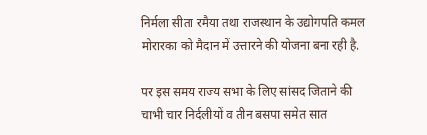निर्मला सीता रमैया तथा राजस्थान के उद्योगपति कमल मोरारका को मैदान में उत्तारने की योजना बना रही है.

पर इस समय राज्य सभा के लिए सांसद जिताने की चाभी चार निर्दलीयों व तीन बसपा समेत सात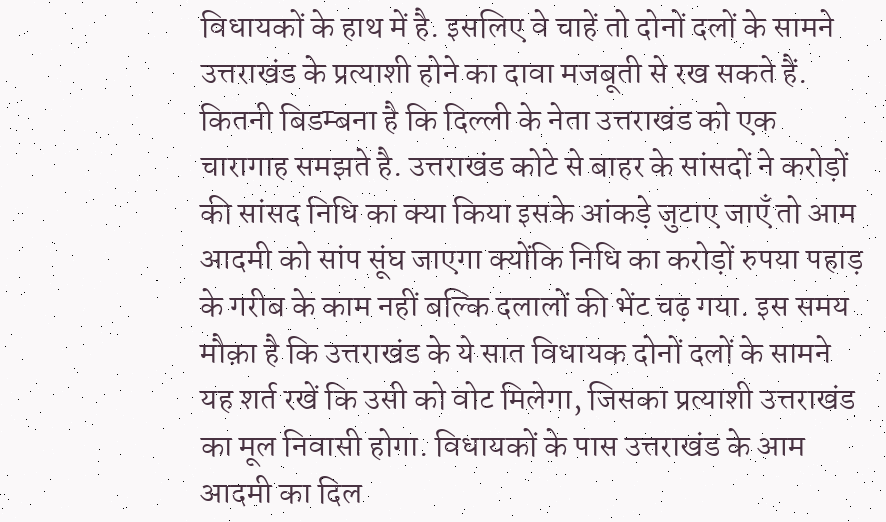विधायकों के हाथ में है. इसलिए वे चाहें तो दोनों दलों के सामने उत्तराखंड के प्रत्याशी होने का दावा मजबूती से रख सकते हैं. कितनी बिडम्बना है कि दिल्ली के नेता उत्तराखंड को एक चारागाह समझते है. उत्तराखंड कोटे से बाहर के सांसदों ने करोड़ों की सांसद निधि का क्या किया इसके आंकड़े जुटाए जाएँ तो आम आदमी को सांप सूंघ जाएगा क्योंकि निधि का करोड़ों रुपया पहाड़ के गरीब के काम नहीं बल्कि दलालों की भेंट चढ़ गया. इस समय मौक़ा है कि उत्तराखंड के ये सात विधायक दोनों दलों के सामने यह शर्त रखें कि उसी को वोट मिलेगा, जिसका प्रत्याशी उत्तराखंड का मूल निवासी होगा. विधायकों के पास उत्तराखंड के आम आदमी का दिल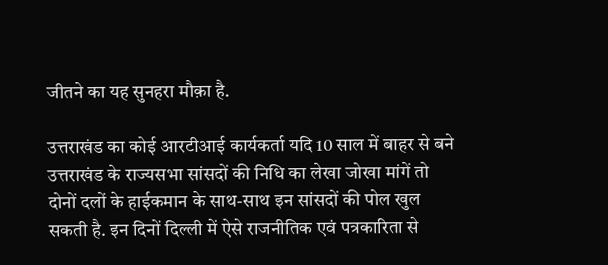जीतने का यह सुनहरा मौक़ा है.

उत्तराखंड का कोई आरटीआई कार्यकर्ता यदि 10 साल में बाहर से बने उत्तराखंड के राज्यसभा सांसदों की निधि का लेखा जोखा मांगें तो दोनों दलों के हाईकमान के साथ-साथ इन सांसदों की पोल खुल सकती है. इन दिनों दिल्ली में ऐसे राजनीतिक एवं पत्रकारिता से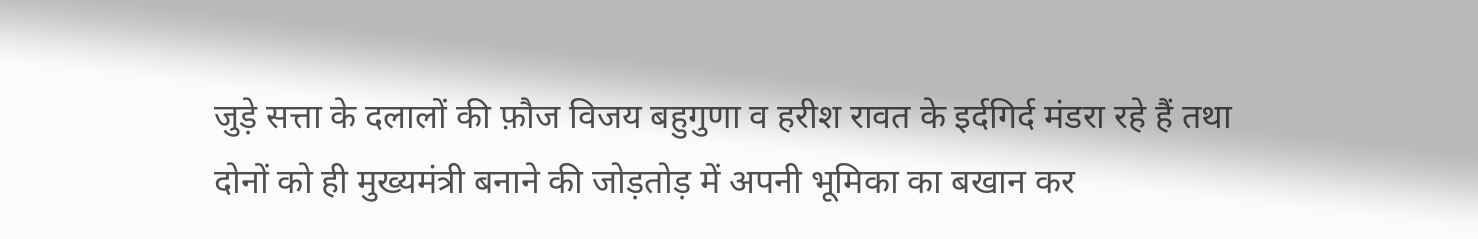जुड़े सत्ता के दलालों की फ़ौज विजय बहुगुणा व हरीश रावत के इर्दगिर्द मंडरा रहे हैं तथा दोनों को ही मुख्यमंत्री बनाने की जोड़तोड़ में अपनी भूमिका का बखान कर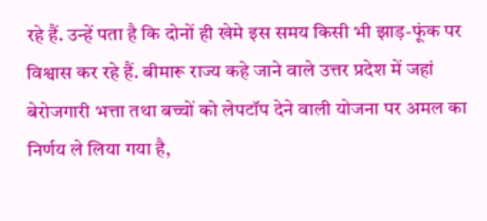रहे हैं. उन्हें पता है कि दोनों ही खेमे इस समय किसी भी झाड़-फूंक पर विश्वास कर रहे हैं. बीमारू राज्य कहे जाने वाले उत्तर प्रदेश में जहां बेरोजगारी भत्ता तथा बच्चों को लेपटॉप देने वाली योजना पर अमल का निर्णय ले लिया गया है,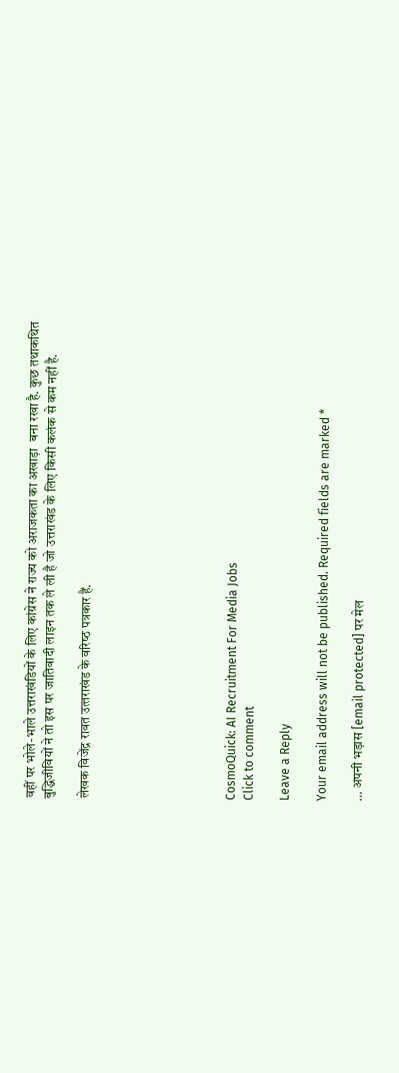वहीं पर भोले-भाले उत्तराखंडियों के लिए कांग्रेस ने राज्‍य को अराजकता का अखाड़ा  बना रखा है. कुछ तथाकथित बुद्धिजीवियों ने तो इस पर जातिवादी लाइन तक ले ली है जो उत्तराखंड के लिए किसी कलंक से कम नहीं है.

लेखक विजेंद्र रावत उत्‍तराखंड के वरिष्‍ठ पत्रकार हैं.







CosmoQuick: AI Recruitment For Media Jobs
Click to comment

Leave a Reply

Your email address will not be published. Required fields are marked *

… अपनी भड़ास [email protected] पर मेल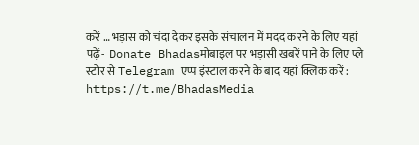करें … भड़ास को चंदा देकर इसके संचालन में मदद करने के लिए यहां पढ़ें-  Donate Bhadasमोबाइल पर भड़ासी खबरें पाने के लिए प्ले स्टोर से Telegram एप्प इंस्टाल करने के बाद यहां क्लिक करें : https://t.me/BhadasMedia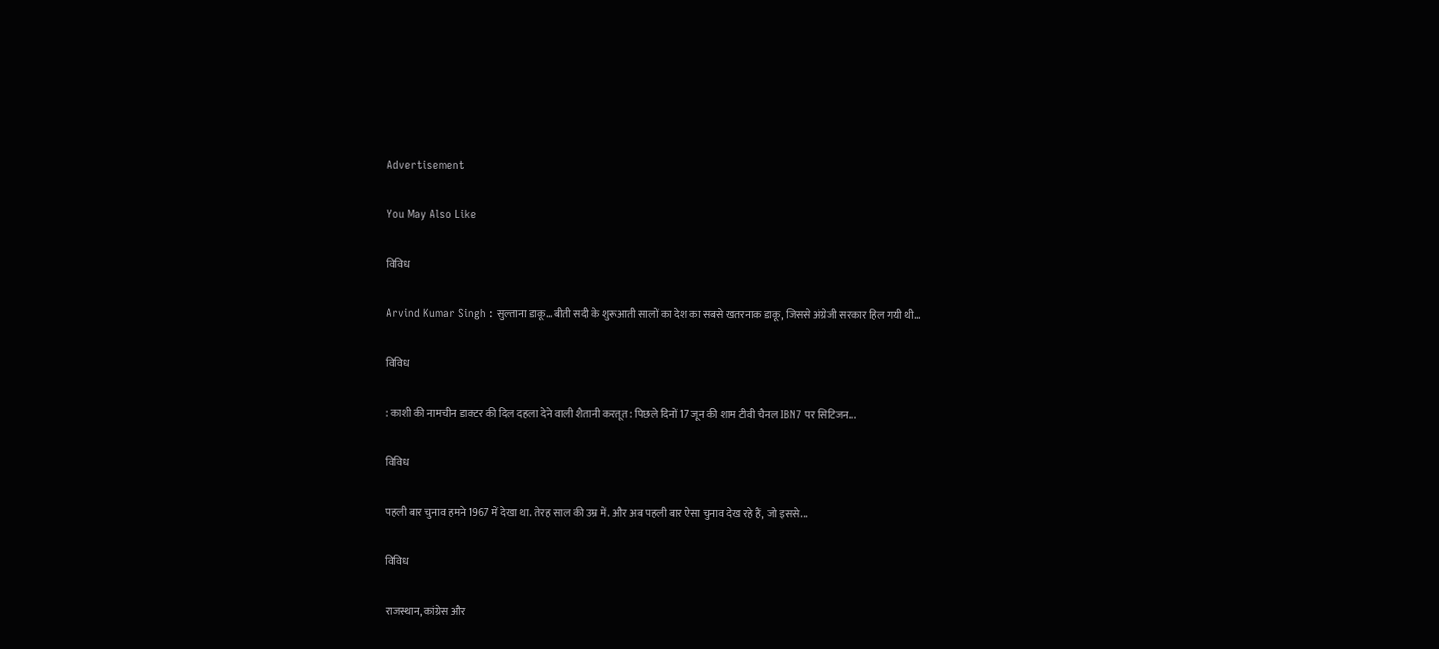Advertisement

You May Also Like

विविध

Arvind Kumar Singh : सुल्ताना डाकू…बीती सदी के शुरूआती सालों का देश का सबसे खतरनाक डाकू, जिससे अंग्रेजी सरकार हिल गयी थी…

विविध

: काशी की नामचीन डाक्टर की दिल दहला देने वाली शैतानी करतूत : पिछले दिनों 17 जून की शाम टीवी चैनल IBN7 पर सिटिजन...

विविध

पहली बार चुनाव हमने 1967 में देखा था. तेरह साल की उम्र में. और अब पहली बार ऐसा चुनाव देख रहे हैं, जो इससे...

विविध

राजस्थान, कांग्रेस और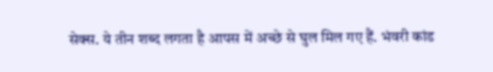सेक्स. ये तीन शब्द लगता है आपस में अच्छे से घुल मिल गए हैं. भंवरी कांड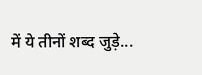में ये तीनों शब्द जुड़े...